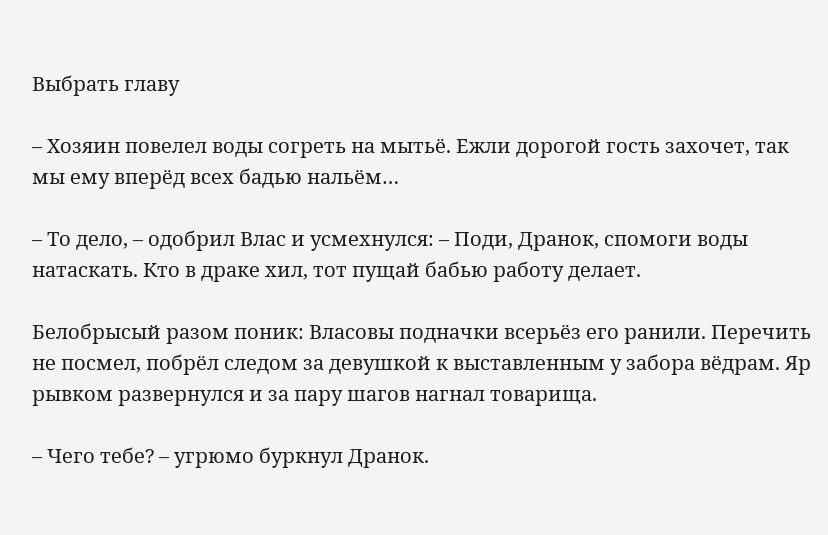Выбрать главу

– Хозяин повелел воды согреть на мытьё. Ежли дорогой гость захочет, так мы ему вперёд всех бадью нальём…

– То дело, – одобрил Влас и усмехнулся: – Поди, Дранок, спомоги воды натаскать. Кто в драке хил, тот пущай бабью работу делает.

Белобрысый разом поник: Власовы подначки всерьёз его ранили. Перечить не посмел, побрёл следом за девушкой к выставленным у забора вёдрам. Яр рывком развернулся и за пару шагов нагнал товарища.

– Чего тебе? – угрюмо буркнул Дранок.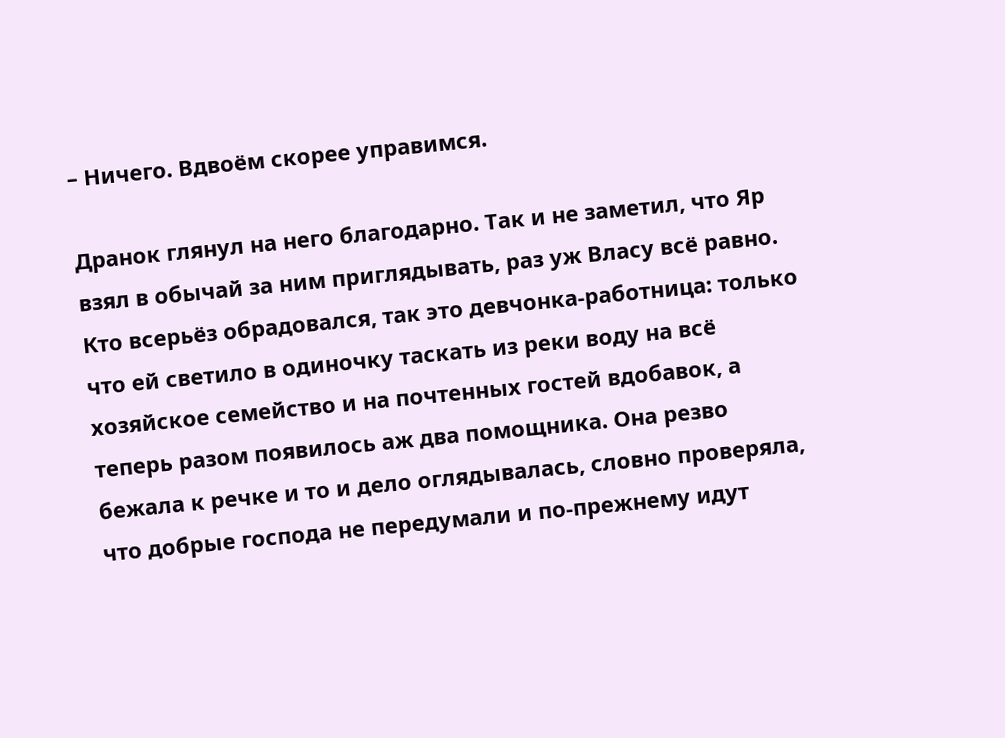– Ничего. Вдвоём скорее управимся.

Дранок глянул на него благодарно. Так и не заметил, что Яр взял в обычай за ним приглядывать, раз уж Власу всё равно. Кто всерьёз обрадовался, так это девчонка-работница: только что ей светило в одиночку таскать из реки воду на всё хозяйское семейство и на почтенных гостей вдобавок, а теперь разом появилось аж два помощника. Она резво бежала к речке и то и дело оглядывалась, словно проверяла, что добрые господа не передумали и по-прежнему идут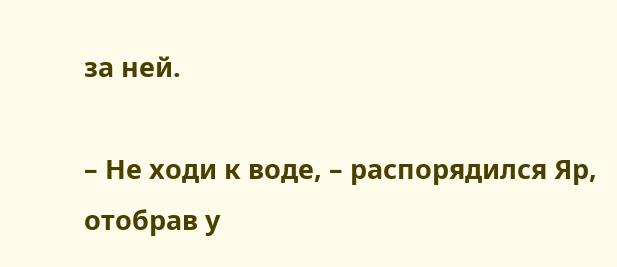за ней.

– Не ходи к воде, – распорядился Яр, отобрав у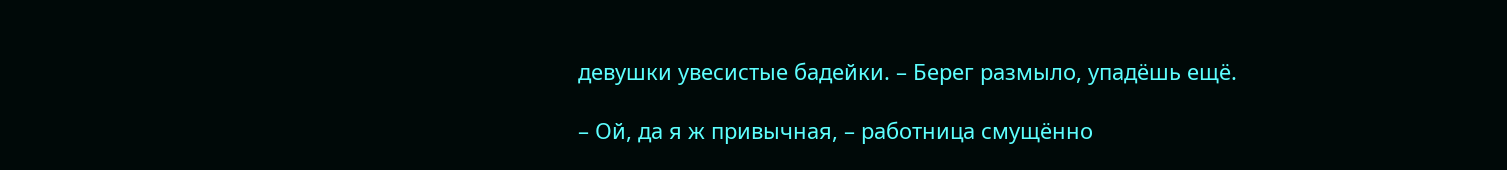девушки увесистые бадейки. – Берег размыло, упадёшь ещё.

– Ой, да я ж привычная, – работница смущённо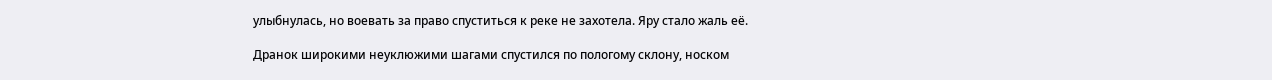улыбнулась, но воевать за право спуститься к реке не захотела. Яру стало жаль её.

Дранок широкими неуклюжими шагами спустился по пологому склону, носком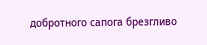добротного сапога брезгливо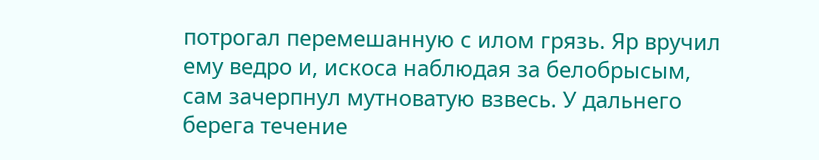потрогал перемешанную с илом грязь. Яр вручил ему ведро и, искоса наблюдая за белобрысым, сам зачерпнул мутноватую взвесь. У дальнего берега течение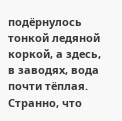подёрнулось тонкой ледяной коркой, а здесь, в заводях, вода почти тёплая. Странно, что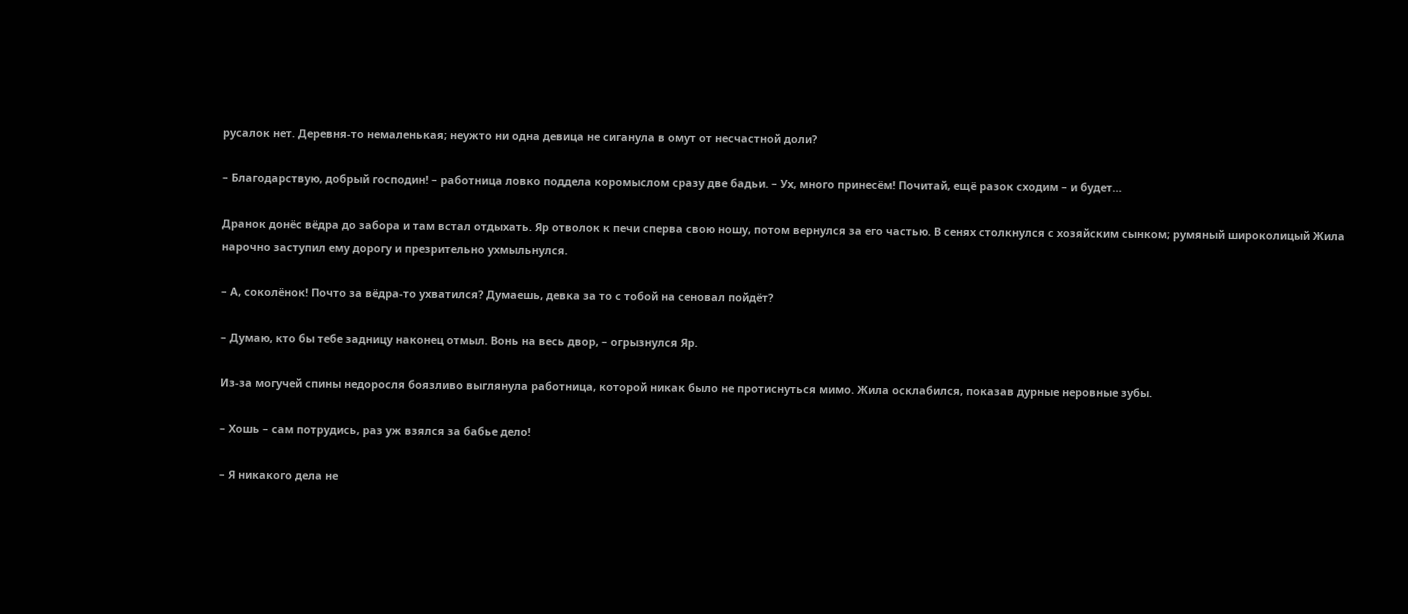русалок нет. Деревня-то немаленькая; неужто ни одна девица не сиганула в омут от несчастной доли?

– Благодарствую, добрый господин! – работница ловко поддела коромыслом сразу две бадьи. – Ух, много принесём! Почитай, ещё разок сходим – и будет…

Дранок донёс вёдра до забора и там встал отдыхать. Яр отволок к печи сперва свою ношу, потом вернулся за его частью. В сенях столкнулся с хозяйским сынком; румяный широколицый Жила нарочно заступил ему дорогу и презрительно ухмыльнулся.

– А, соколёнок! Почто за вёдра-то ухватился? Думаешь, девка за то с тобой на сеновал пойдёт?

– Думаю, кто бы тебе задницу наконец отмыл. Вонь на весь двор, – огрызнулся Яр.

Из-за могучей спины недоросля боязливо выглянула работница, которой никак было не протиснуться мимо. Жила осклабился, показав дурные неровные зубы.

– Хошь – сам потрудись, раз уж взялся за бабье дело!

– Я никакого дела не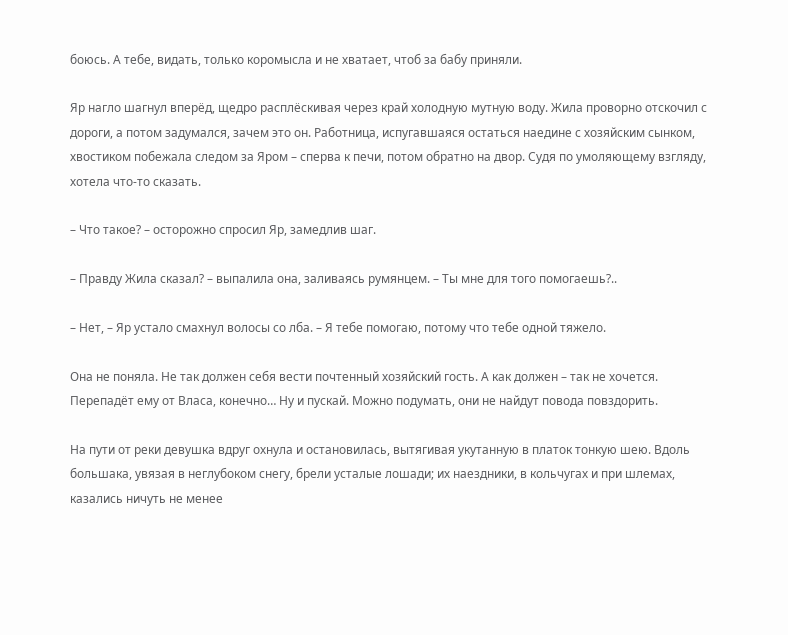боюсь. А тебе, видать, только коромысла и не хватает, чтоб за бабу приняли.

Яр нагло шагнул вперёд, щедро расплёскивая через край холодную мутную воду. Жила проворно отскочил с дороги, а потом задумался, зачем это он. Работница, испугавшаяся остаться наедине с хозяйским сынком, хвостиком побежала следом за Яром – сперва к печи, потом обратно на двор. Судя по умоляющему взгляду, хотела что-то сказать.

– Что такое? – осторожно спросил Яр, замедлив шаг.

– Правду Жила сказал? – выпалила она, заливаясь румянцем. – Ты мне для того помогаешь?..

– Нет, – Яр устало смахнул волосы со лба. – Я тебе помогаю, потому что тебе одной тяжело.

Она не поняла. Не так должен себя вести почтенный хозяйский гость. А как должен – так не хочется. Перепадёт ему от Власа, конечно… Ну и пускай. Можно подумать, они не найдут повода повздорить.

На пути от реки девушка вдруг охнула и остановилась, вытягивая укутанную в платок тонкую шею. Вдоль большака, увязая в неглубоком снегу, брели усталые лошади; их наездники, в кольчугах и при шлемах, казались ничуть не менее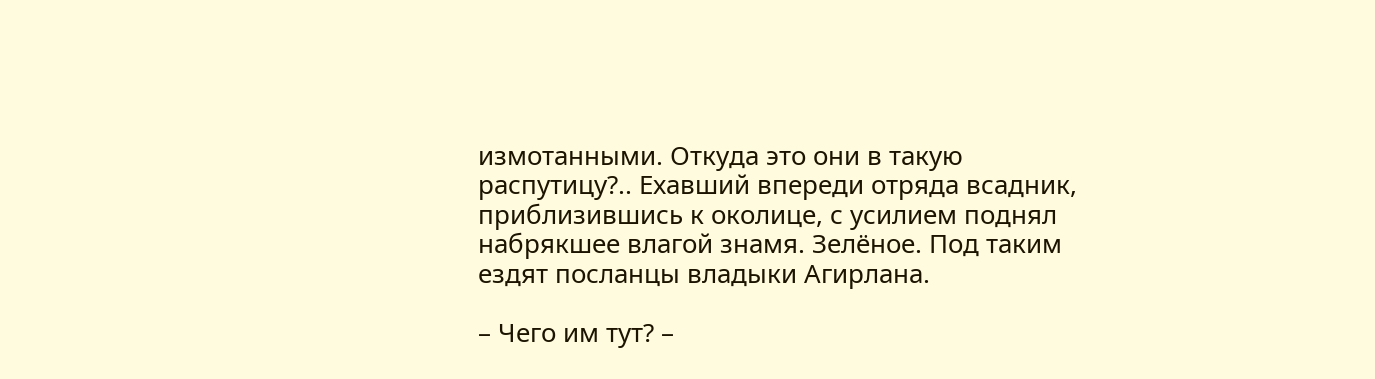измотанными. Откуда это они в такую распутицу?.. Ехавший впереди отряда всадник, приблизившись к околице, с усилием поднял набрякшее влагой знамя. Зелёное. Под таким ездят посланцы владыки Агирлана.

– Чего им тут? –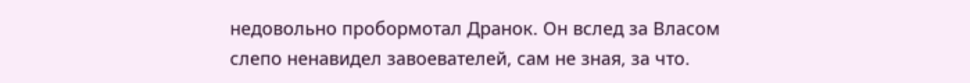недовольно пробормотал Дранок. Он вслед за Власом слепо ненавидел завоевателей, сам не зная, за что.